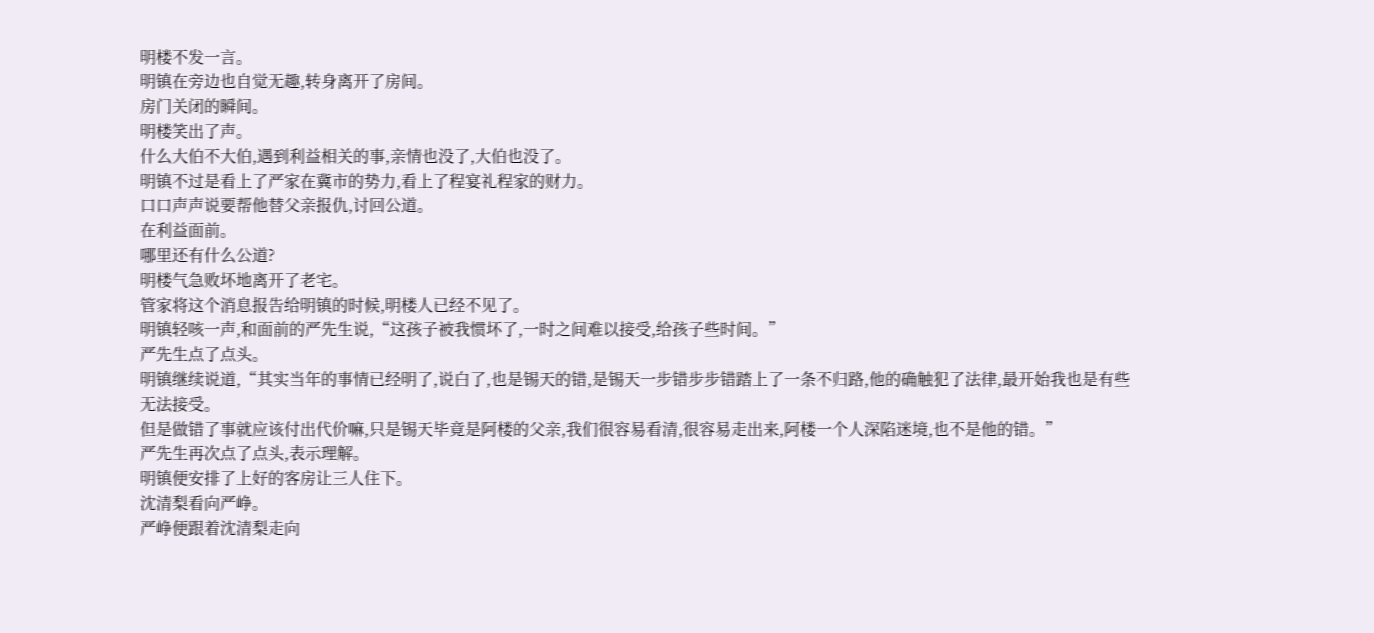明楼不发一言。
明镇在旁边也自觉无趣,转身离开了房间。
房门关闭的瞬间。
明楼笑出了声。
什么大伯不大伯,遇到利益相关的事,亲情也没了,大伯也没了。
明镇不过是看上了严家在冀市的势力,看上了程宴礼程家的财力。
口口声声说要帮他替父亲报仇,讨回公道。
在利益面前。
哪里还有什么公道?
明楼气急败坏地离开了老宅。
管家将这个消息报告给明镇的时候,明楼人已经不见了。
明镇轻咳一声,和面前的严先生说,“这孩子被我惯坏了,一时之间难以接受,给孩子些时间。”
严先生点了点头。
明镇继续说道,“其实当年的事情已经明了,说白了,也是锡天的错,是锡天一步错步步错踏上了一条不归路,他的确触犯了法律,最开始我也是有些无法接受。
但是做错了事就应该付出代价嘛,只是锡天毕竟是阿楼的父亲,我们很容易看清,很容易走出来,阿楼一个人深陷迷境,也不是他的错。”
严先生再次点了点头,表示理解。
明镇便安排了上好的客房让三人住下。
沈清梨看向严峥。
严峥便跟着沈清梨走向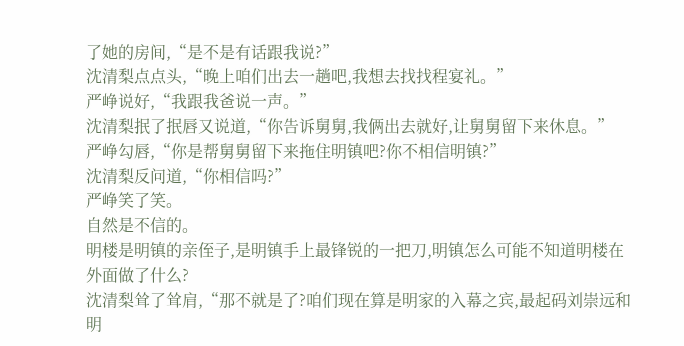了她的房间,“是不是有话跟我说?”
沈清梨点点头,“晚上咱们出去一趟吧,我想去找找程宴礼。”
严峥说好,“我跟我爸说一声。”
沈清梨抿了抿唇又说道,“你告诉舅舅,我俩出去就好,让舅舅留下来休息。”
严峥勾唇,“你是帮舅舅留下来拖住明镇吧?你不相信明镇?”
沈清梨反问道,“你相信吗?”
严峥笑了笑。
自然是不信的。
明楼是明镇的亲侄子,是明镇手上最锋锐的一把刀,明镇怎么可能不知道明楼在外面做了什么?
沈清梨耸了耸肩,“那不就是了?咱们现在算是明家的入幕之宾,最起码刘崇远和明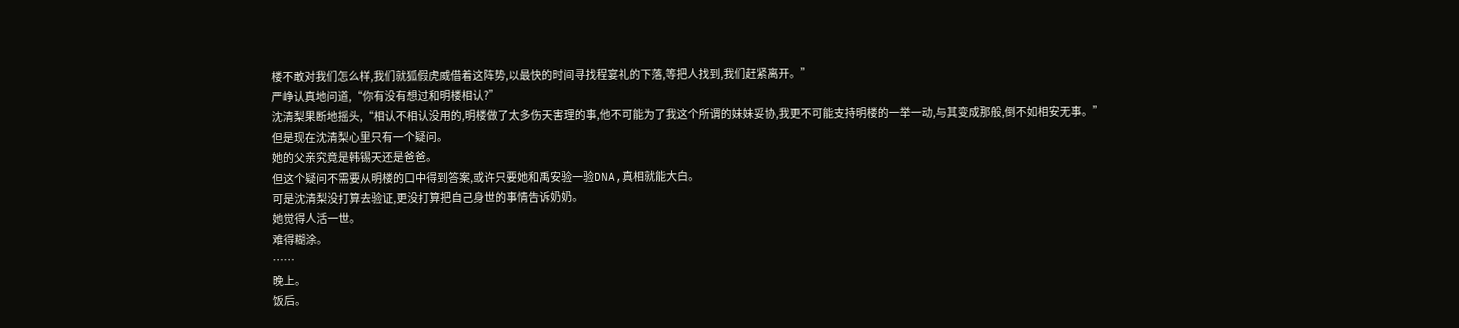楼不敢对我们怎么样,我们就狐假虎威借着这阵势,以最快的时间寻找程宴礼的下落,等把人找到,我们赶紧离开。”
严峥认真地问道,“你有没有想过和明楼相认?”
沈清梨果断地摇头,“相认不相认没用的,明楼做了太多伤天害理的事,他不可能为了我这个所谓的妹妹妥协,我更不可能支持明楼的一举一动,与其变成那般,倒不如相安无事。”
但是现在沈清梨心里只有一个疑问。
她的父亲究竟是韩锡天还是爸爸。
但这个疑问不需要从明楼的口中得到答案,或许只要她和禹安验一验DNA,真相就能大白。
可是沈清梨没打算去验证,更没打算把自己身世的事情告诉奶奶。
她觉得人活一世。
难得糊涂。
……
晚上。
饭后。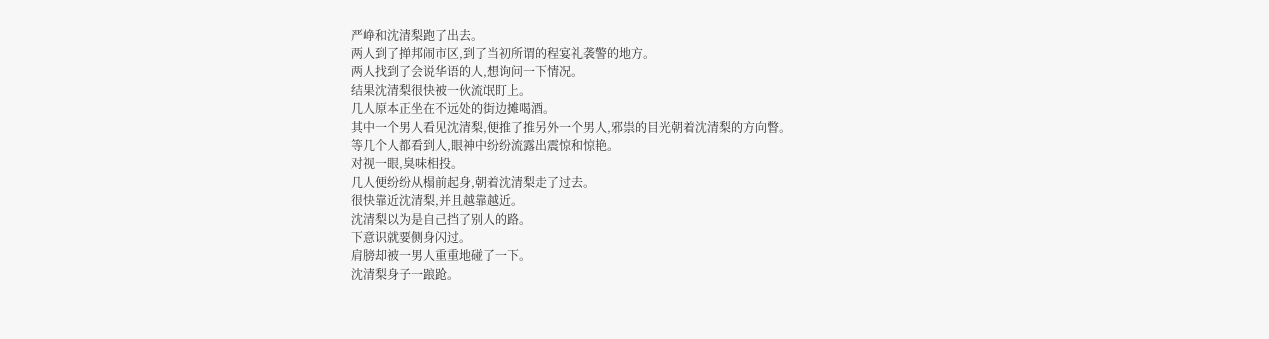严峥和沈清梨跑了出去。
两人到了掸邦闹市区,到了当初所谓的程宴礼袭警的地方。
两人找到了会说华语的人,想询问一下情况。
结果沈清梨很快被一伙流氓盯上。
几人原本正坐在不远处的街边摊喝酒。
其中一个男人看见沈清梨,便推了推另外一个男人,邪祟的目光朝着沈清梨的方向瞥。
等几个人都看到人,眼神中纷纷流露出震惊和惊艳。
对视一眼,臭味相投。
几人便纷纷从榻前起身,朝着沈清梨走了过去。
很快靠近沈清梨,并且越靠越近。
沈清梨以为是自己挡了别人的路。
下意识就要侧身闪过。
肩膀却被一男人重重地碰了一下。
沈清梨身子一踉跄。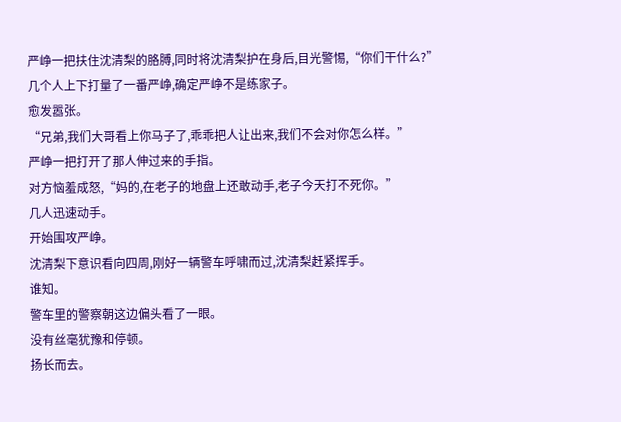严峥一把扶住沈清梨的胳膊,同时将沈清梨护在身后,目光警惕,“你们干什么?”
几个人上下打量了一番严峥,确定严峥不是练家子。
愈发嚣张。
“兄弟,我们大哥看上你马子了,乖乖把人让出来,我们不会对你怎么样。”
严峥一把打开了那人伸过来的手指。
对方恼羞成怒,“妈的,在老子的地盘上还敢动手,老子今天打不死你。”
几人迅速动手。
开始围攻严峥。
沈清梨下意识看向四周,刚好一辆警车呼啸而过,沈清梨赶紧挥手。
谁知。
警车里的警察朝这边偏头看了一眼。
没有丝毫犹豫和停顿。
扬长而去。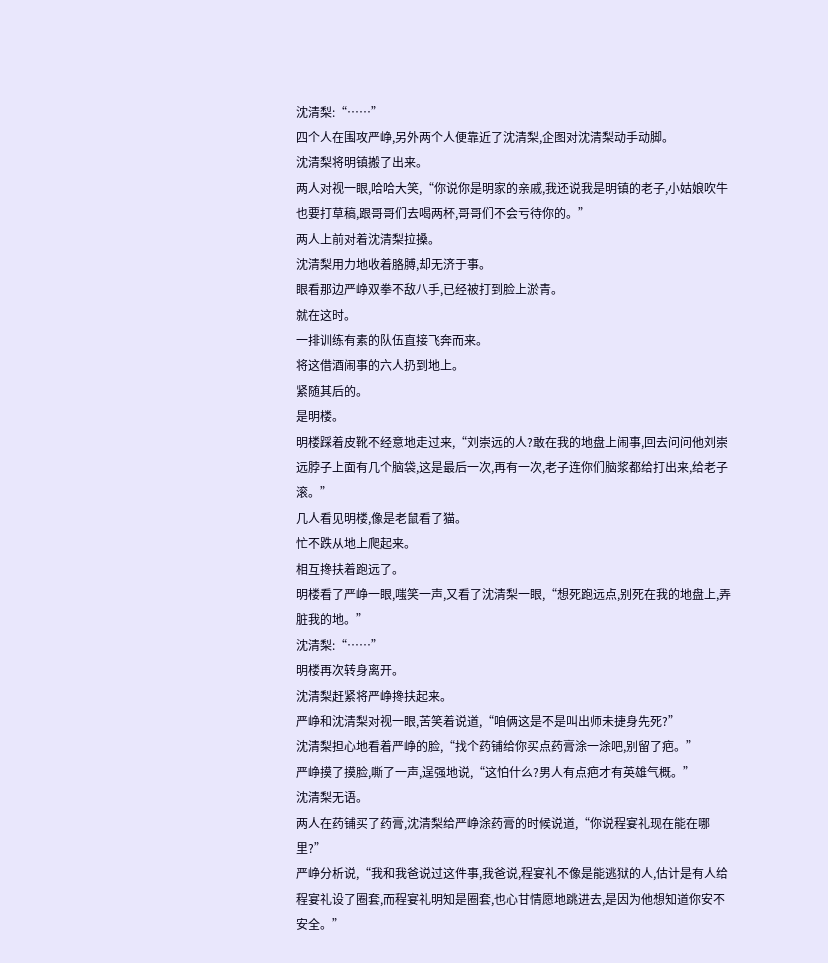沈清梨:“……”
四个人在围攻严峥,另外两个人便靠近了沈清梨,企图对沈清梨动手动脚。
沈清梨将明镇搬了出来。
两人对视一眼,哈哈大笑,“你说你是明家的亲戚,我还说我是明镇的老子,小姑娘吹牛也要打草稿,跟哥哥们去喝两杯,哥哥们不会亏待你的。”
两人上前对着沈清梨拉搡。
沈清梨用力地收着胳膊,却无济于事。
眼看那边严峥双拳不敌八手,已经被打到脸上淤青。
就在这时。
一排训练有素的队伍直接飞奔而来。
将这借酒闹事的六人扔到地上。
紧随其后的。
是明楼。
明楼踩着皮靴不经意地走过来,“刘崇远的人?敢在我的地盘上闹事,回去问问他刘崇远脖子上面有几个脑袋,这是最后一次,再有一次,老子连你们脑浆都给打出来,给老子滚。”
几人看见明楼,像是老鼠看了猫。
忙不跌从地上爬起来。
相互搀扶着跑远了。
明楼看了严峥一眼,嗤笑一声,又看了沈清梨一眼,“想死跑远点,别死在我的地盘上,弄脏我的地。”
沈清梨:“……”
明楼再次转身离开。
沈清梨赶紧将严峥搀扶起来。
严峥和沈清梨对视一眼,苦笑着说道,“咱俩这是不是叫出师未捷身先死?”
沈清梨担心地看着严峥的脸,“找个药铺给你买点药膏涂一涂吧,别留了疤。”
严峥摸了摸脸,嘶了一声,逞强地说,“这怕什么?男人有点疤才有英雄气概。”
沈清梨无语。
两人在药铺买了药膏,沈清梨给严峥涂药膏的时候说道,“你说程宴礼现在能在哪里?”
严峥分析说,“我和我爸说过这件事,我爸说,程宴礼不像是能逃狱的人,估计是有人给程宴礼设了圈套,而程宴礼明知是圈套,也心甘情愿地跳进去,是因为他想知道你安不安全。”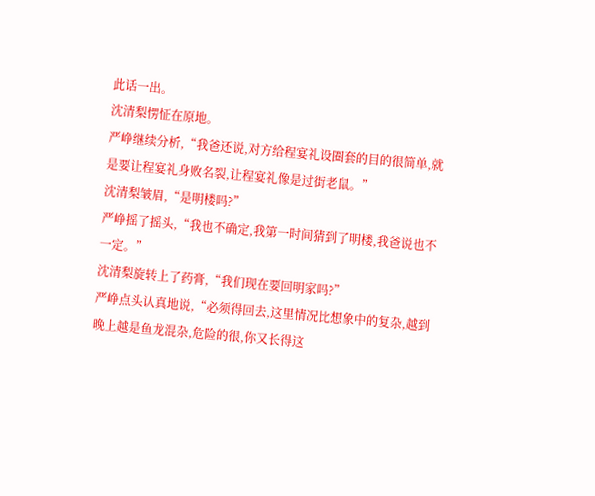此话一出。
沈清梨愣怔在原地。
严峥继续分析,“我爸还说,对方给程宴礼设圈套的目的很简单,就是要让程宴礼身败名裂,让程宴礼像是过街老鼠。”
沈清梨皱眉,“是明楼吗?”
严峥摇了摇头,“我也不确定,我第一时间猜到了明楼,我爸说也不一定。”
沈清梨旋转上了药膏,“我们现在要回明家吗?”
严峥点头认真地说,“必须得回去,这里情况比想象中的复杂,越到晚上越是鱼龙混杂,危险的很,你又长得这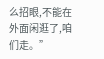么招眼,不能在外面闲逛了,咱们走。”